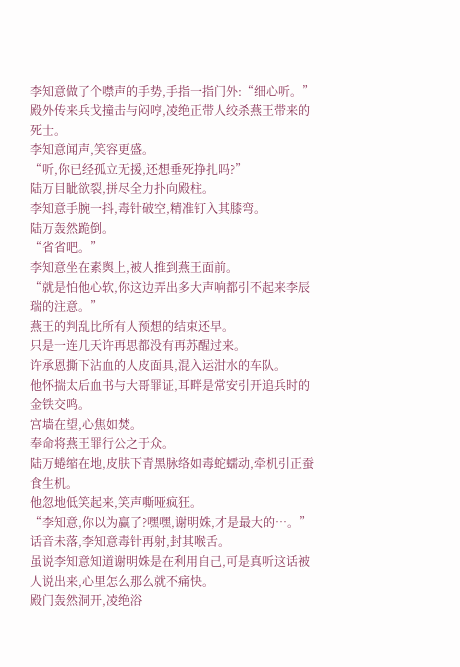李知意做了个噤声的手势,手指一指门外:“细心听。”
殿外传来兵戈撞击与闷哼,凌绝正带人绞杀燕王带来的死士。
李知意闻声,笑容更盛。
“听,你已经孤立无援,还想垂死挣扎吗?”
陆万目眦欲裂,拼尽全力扑向殿柱。
李知意手腕一抖,毒针破空,精准钉入其膝弯。
陆万轰然跪倒。
“省省吧。”
李知意坐在素舆上,被人推到燕王面前。
“就是怕他心软,你这边弄出多大声响都引不起来李辰瑞的注意。”
燕王的判乱比所有人预想的结束还早。
只是一连几天许再思都没有再苏醒过来。
许承恩撕下沾血的人皮面具,混入运泔水的车队。
他怀揣太后血书与大哥罪证,耳畔是常安引开追兵时的金铁交鸣。
宫墙在望,心焦如焚。
奉命将燕王罪行公之于众。
陆万蜷缩在地,皮肤下青黑脉络如毒蛇蠕动,牵机引正蚕食生机。
他忽地低笑起来,笑声嘶哑疯狂。
“李知意,你以为赢了?嘿嘿,谢明姝,才是最大的…。”
话音未落,李知意毒针再射,封其喉舌。
虽说李知意知道谢明姝是在利用自己,可是真听这话被人说出来,心里怎么那么就不痛快。
殿门轰然洞开,凌绝浴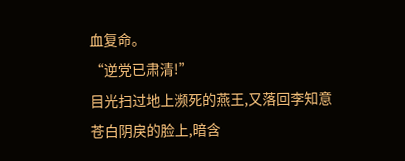血复命。
“逆党已肃清!”
目光扫过地上濒死的燕王,又落回李知意苍白阴戾的脸上,暗含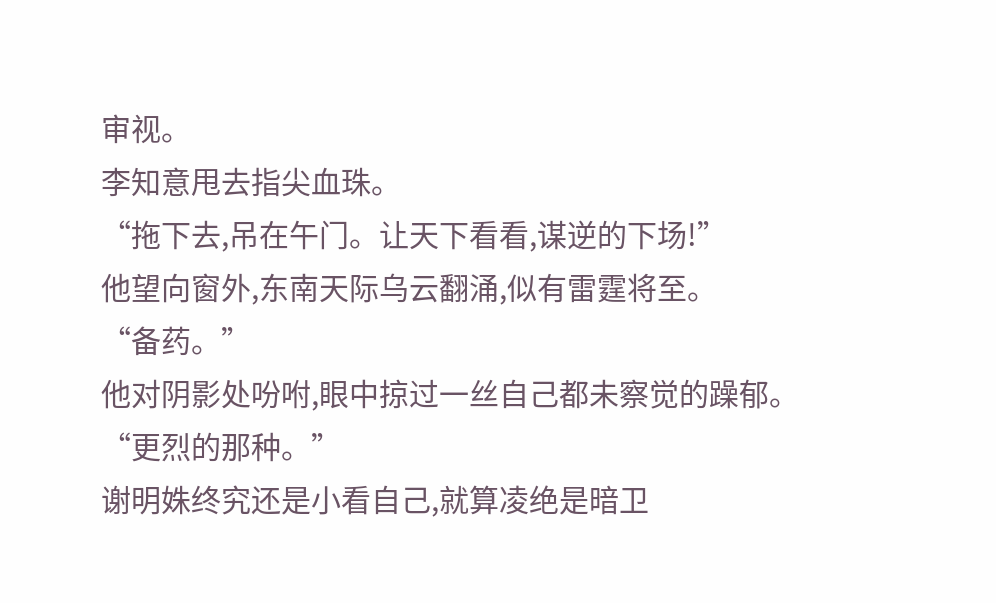审视。
李知意甩去指尖血珠。
“拖下去,吊在午门。让天下看看,谋逆的下场!”
他望向窗外,东南天际乌云翻涌,似有雷霆将至。
“备药。”
他对阴影处吩咐,眼中掠过一丝自己都未察觉的躁郁。
“更烈的那种。”
谢明姝终究还是小看自己,就算凌绝是暗卫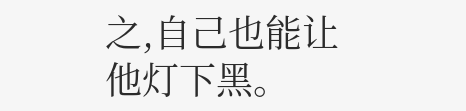之,自己也能让他灯下黑。